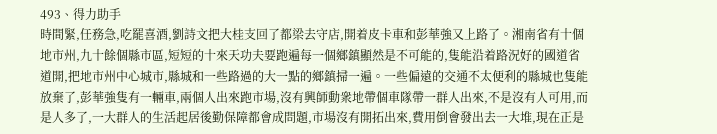493、得力助手
時間緊,任務急,吃罷喜酒,劉詩文把大桂支回了都梁去守店,開着皮卡車和彭華強又上路了。湘南省有十個地市州,九十餘個縣市區,短短的十來天功夫要跑遍每一個鄉鎮顯然是不可能的,隻能沿着路況好的國道省道開,把地市州中心城市,縣城和一些路過的大一點的鄉鎮掃一遍。一些偏遠的交通不太便利的縣城也隻能放棄了,彭華強隻有一輛車,兩個人出來跑市場,沒有興師動衆地帶個車隊帶一群人出來,不是沒有人可用,而是人多了,一大群人的生活起居後勤保障都會成問題,市場沒有開拓出來,費用倒會發出去一大堆,現在正是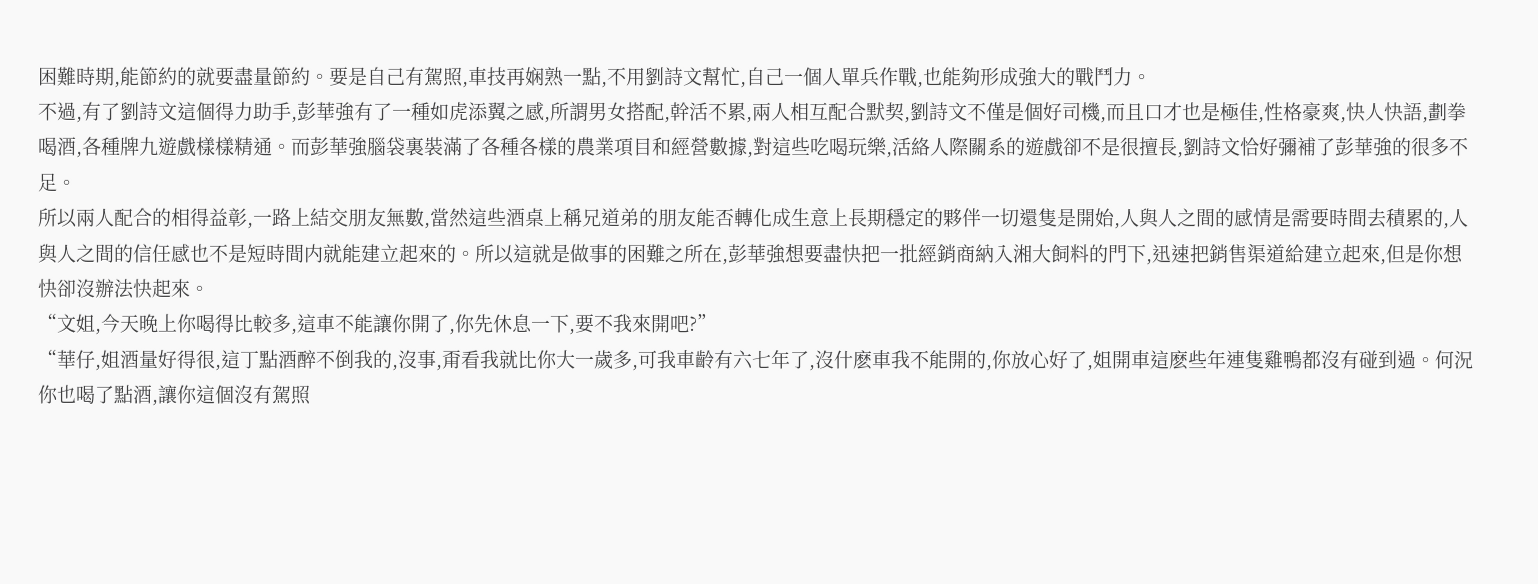困難時期,能節約的就要盡量節約。要是自己有駕照,車技再娴熟一點,不用劉詩文幫忙,自己一個人單兵作戰,也能夠形成強大的戰鬥力。
不過,有了劉詩文這個得力助手,彭華強有了一種如虎添翼之感,所謂男女搭配,幹活不累,兩人相互配合默契,劉詩文不僅是個好司機,而且口才也是極佳,性格豪爽,快人快語,劃拳喝酒,各種牌九遊戲樣樣精通。而彭華強腦袋裏裝滿了各種各樣的農業項目和經營數據,對這些吃喝玩樂,活絡人際關系的遊戲卻不是很擅長,劉詩文恰好彌補了彭華強的很多不足。
所以兩人配合的相得益彰,一路上結交朋友無數,當然這些酒桌上稱兄道弟的朋友能否轉化成生意上長期穩定的夥伴一切還隻是開始,人與人之間的感情是需要時間去積累的,人與人之間的信任感也不是短時間内就能建立起來的。所以這就是做事的困難之所在,彭華強想要盡快把一批經銷商納入湘大飼料的門下,迅速把銷售渠道給建立起來,但是你想快卻沒辦法快起來。
“文姐,今天晚上你喝得比較多,這車不能讓你開了,你先休息一下,要不我來開吧?”
“華仔,姐酒量好得很,這丁點酒醉不倒我的,沒事,甭看我就比你大一歲多,可我車齡有六七年了,沒什麽車我不能開的,你放心好了,姐開車這麽些年連隻雞鴨都沒有碰到過。何況你也喝了點酒,讓你這個沒有駕照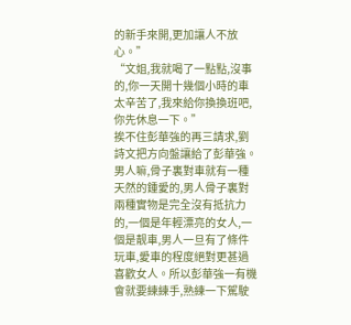的新手來開,更加讓人不放心。”
“文姐,我就喝了一點點,沒事的,你一天開十幾個小時的車太辛苦了,我來給你換換班吧,你先休息一下。”
挨不住彭華強的再三請求,劉詩文把方向盤讓給了彭華強。男人嘛,骨子裏對車就有一種天然的鍾愛的,男人骨子裏對兩種實物是完全沒有抵抗力的,一個是年輕漂亮的女人,一個是靓車,男人一旦有了條件玩車,愛車的程度絕對更甚過喜歡女人。所以彭華強一有機會就要練練手,熟練一下駕駛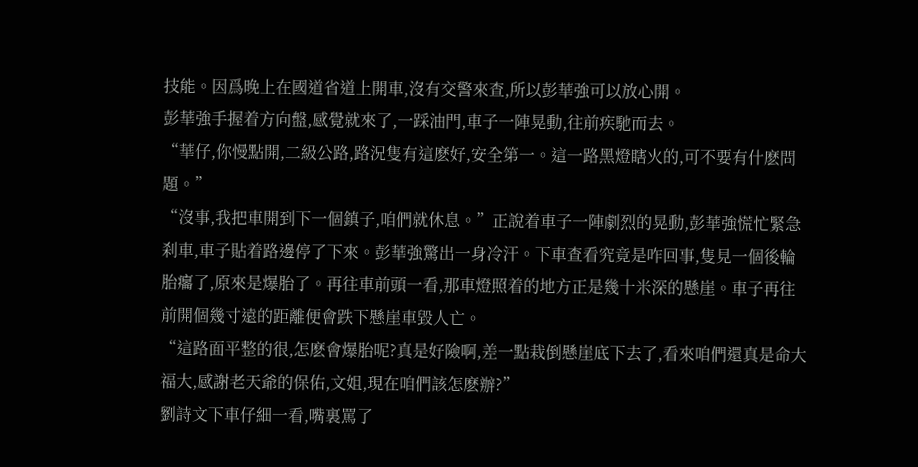技能。因爲晚上在國道省道上開車,沒有交警來查,所以彭華強可以放心開。
彭華強手握着方向盤,感覺就來了,一踩油門,車子一陣晃動,往前疾馳而去。
“華仔,你慢點開,二級公路,路況隻有這麽好,安全第一。這一路黑燈瞎火的,可不要有什麽問題。”
“沒事,我把車開到下一個鎮子,咱們就休息。”正說着車子一陣劇烈的晃動,彭華強慌忙緊急刹車,車子貼着路邊停了下來。彭華強驚出一身冷汗。下車查看究竟是咋回事,隻見一個後輪胎癟了,原來是爆胎了。再往車前頭一看,那車燈照着的地方正是幾十米深的懸崖。車子再往前開個幾寸遠的距離便會跌下懸崖車毀人亡。
“這路面平整的很,怎麽會爆胎呢?真是好險啊,差一點栽倒懸崖底下去了,看來咱們還真是命大福大,感謝老天爺的保佑,文姐,現在咱們該怎麽辦?”
劉詩文下車仔細一看,嘴裏罵了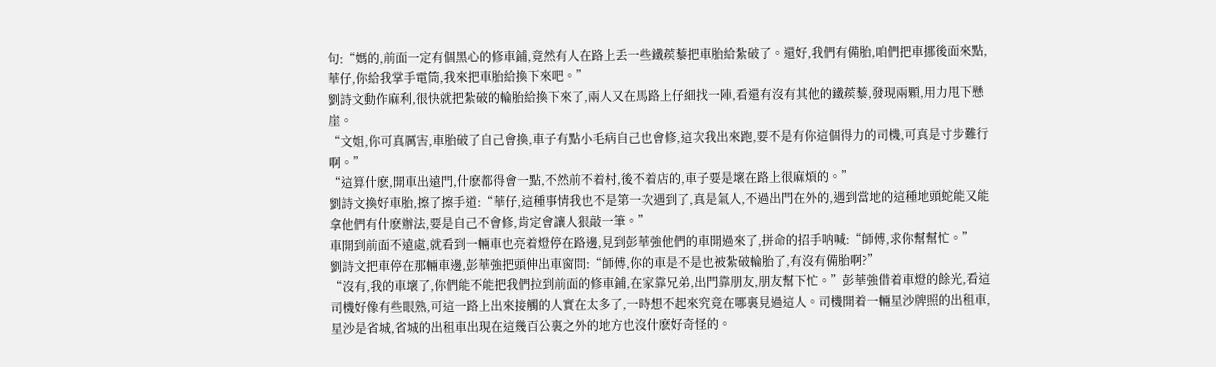句:“媽的,前面一定有個黑心的修車鋪,竟然有人在路上丢一些鐵蒺藜把車胎給紮破了。還好,我們有備胎,咱們把車挪後面來點,華仔,你給我掌手電筒,我來把車胎給換下來吧。”
劉詩文動作麻利,很快就把紮破的輪胎給換下來了,兩人又在馬路上仔細找一陣,看還有沒有其他的鐵蒺藜,發現兩顆,用力甩下懸崖。
“文姐,你可真厲害,車胎破了自己會換,車子有點小毛病自己也會修,這次我出來跑,要不是有你這個得力的司機,可真是寸步難行啊。”
“這算什麽,開車出遠門,什麽都得會一點,不然前不着村,後不着店的,車子要是壞在路上很麻煩的。”
劉詩文換好車胎,擦了擦手道:“華仔,這種事情我也不是第一次遇到了,真是氣人,不過出門在外的,遇到當地的這種地頭蛇能又能拿他們有什麽辦法,要是自己不會修,肯定會讓人狠敲一筆。”
車開到前面不遠處,就看到一輛車也亮着燈停在路邊,見到彭華強他們的車開過來了,拼命的招手呐喊:“師傅,求你幫幫忙。”
劉詩文把車停在那輛車邊,彭華強把頭伸出車窗問:“師傅,你的車是不是也被紮破輪胎了,有沒有備胎啊?”
“沒有,我的車壞了,你們能不能把我們拉到前面的修車鋪,在家靠兄弟,出門靠朋友,朋友幫下忙。”彭華強借着車燈的餘光,看這司機好像有些眼熟,可這一路上出來接觸的人實在太多了,一時想不起來究竟在哪裏見過這人。司機開着一輛星沙牌照的出租車,星沙是省城,省城的出租車出現在這幾百公裏之外的地方也沒什麽好奇怪的。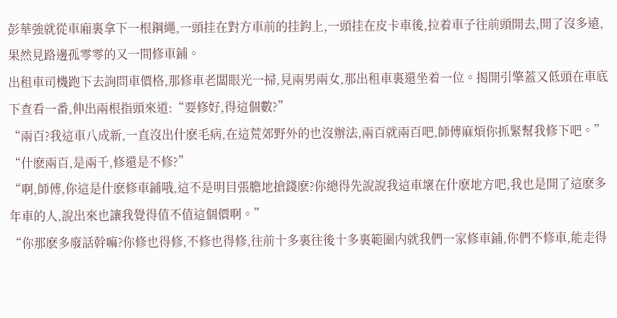彭華強就從車廂裏拿下一根鋼繩,一頭挂在對方車前的挂鈎上,一頭挂在皮卡車後,拉着車子往前頭開去,開了沒多遠,果然見路邊孤零零的又一間修車鋪。
出租車司機跑下去詢問車價格,那修車老闆眼光一掃,見兩男兩女,那出租車裏還坐着一位。揭開引擎蓋又低頭在車底下查看一番,伸出兩根指頭來道:“要修好,得這個數?”
“兩百?我這車八成新,一直沒出什麽毛病,在這荒郊野外的也沒辦法,兩百就兩百吧,師傅麻煩你抓緊幫我修下吧。”
“什麽兩百,是兩千,修還是不修?”
“啊,師傅,你這是什麽修車鋪哦,這不是明目張膽地搶錢麽?你總得先說說我這車壞在什麽地方吧,我也是開了這麽多年車的人,說出來也讓我覺得值不值這個價啊。”
“你那麽多廢話幹嘛?你修也得修,不修也得修,往前十多裏往後十多裏範圍内就我們一家修車鋪,你們不修車,能走得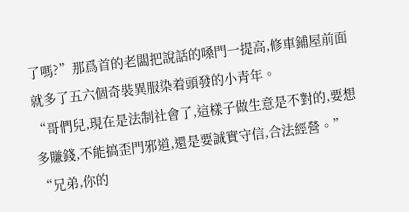了嗎?”那爲首的老闆把說話的嗓門一提高,修車鋪屋前面就多了五六個奇裝異服染着頭發的小青年。
“哥們兒,現在是法制社會了,這樣子做生意是不對的,要想多賺錢,不能搞歪門邪道,還是要誠實守信,合法經營。”
“兄弟,你的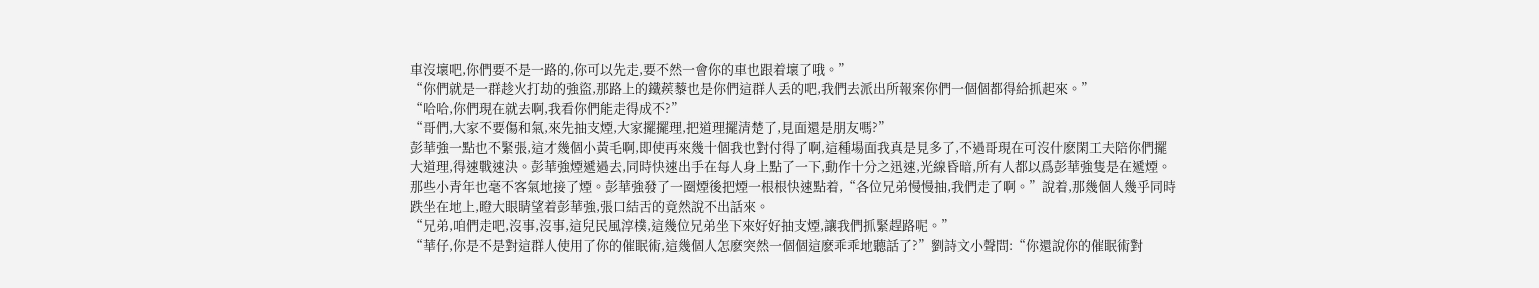車沒壞吧,你們要不是一路的,你可以先走,要不然一會你的車也跟着壞了哦。”
“你們就是一群趁火打劫的強盜,那路上的鐵蒺藜也是你們這群人丢的吧,我們去派出所報案你們一個個都得給抓起來。”
“哈哈,你們現在就去啊,我看你們能走得成不?”
“哥們,大家不要傷和氣,來先抽支煙,大家擺擺理,把道理擺清楚了,見面還是朋友嗎?”
彭華強一點也不緊張,這才幾個小黃毛啊,即使再來幾十個我也對付得了啊,這種場面我真是見多了,不過哥現在可沒什麽閑工夫陪你們擺大道理,得速戰速決。彭華強煙遞過去,同時快速出手在每人身上點了一下,動作十分之迅速,光線昏暗,所有人都以爲彭華強隻是在遞煙。那些小青年也毫不客氣地接了煙。彭華強發了一圈煙後把煙一根根快速點着,“各位兄弟慢慢抽,我們走了啊。”說着,那幾個人幾乎同時跌坐在地上,瞪大眼睛望着彭華強,張口結舌的竟然說不出話來。
“兄弟,咱們走吧,沒事,沒事,這兒民風淳樸,這幾位兄弟坐下來好好抽支煙,讓我們抓緊趕路呢。”
“華仔,你是不是對這群人使用了你的催眠術,這幾個人怎麽突然一個個這麽乖乖地聽話了?”劉詩文小聲問:“你還說你的催眠術對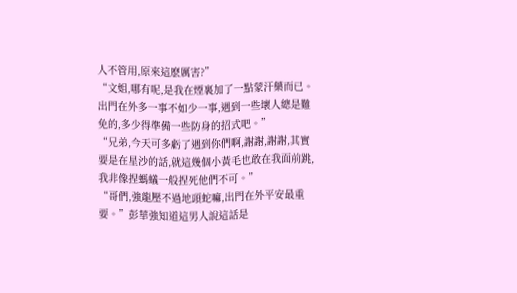人不管用,原來這麽厲害?”
“文姐,哪有呢,是我在煙裏加了一點蒙汗藥而已。出門在外多一事不如少一事,遇到一些壞人總是難免的,多少得準備一些防身的招式吧。”
“兄弟,今天可多虧了遇到你們啊,謝謝,謝謝,其實要是在星沙的話,就這幾個小黃毛也敢在我面前跳,我非像捏螞蟻一般捏死他們不可。”
“哥們,強龍壓不過地頭蛇嘛,出門在外平安最重要。”彭華強知道這男人說這話是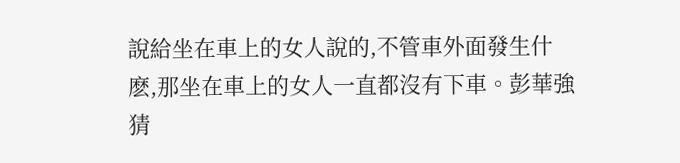說給坐在車上的女人說的,不管車外面發生什麽,那坐在車上的女人一直都沒有下車。彭華強猜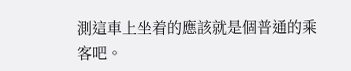測這車上坐着的應該就是個普通的乘客吧。